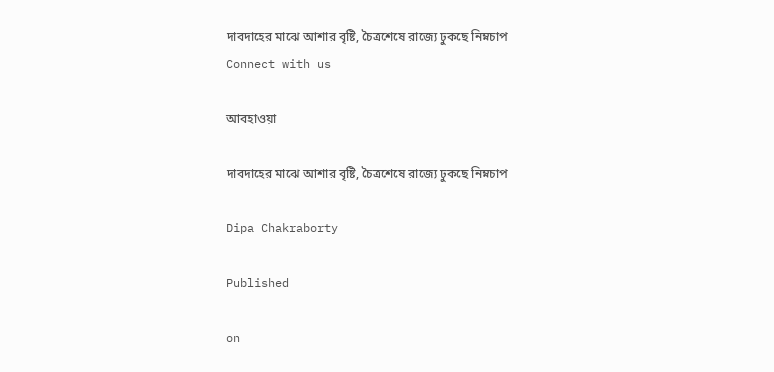দাবদাহের মাঝে আশার বৃষ্টি, চৈত্রশেষে রাজ্যে ঢুকছে নিম্নচাপ
Connect with us

আবহাওয়া

দাবদাহের মাঝে আশার বৃষ্টি, চৈত্রশেষে রাজ্যে ঢুকছে নিম্নচাপ

Dipa Chakraborty

Published

on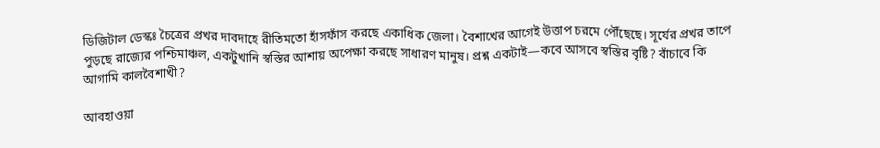ডিজিটাল ডেস্কঃ চৈত্রের প্রখর দাবদাহে রীতিমতো হাঁসফাঁস করছে একাধিক জেলা। বৈশাখের আগেই উত্তাপ চরমে পৌঁছেছে। সূর্যের প্রখর তাপে পুড়ছে রাজ্যের পশ্চিমাঞ্চল, একটুখানি স্বস্তির আশায় অপেক্ষা করছে সাধারণ মানুষ। প্রশ্ন একটাই—কবে আসবে স্বস্তির বৃষ্টি? বাঁচাবে কি আগামি কালবৈশাখী?

আবহাওয়া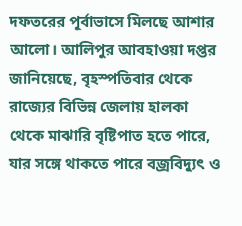দফতরের পূর্বাভাসে মিলছে আশার আলো। আলিপুর আবহাওয়া দপ্তর জানিয়েছে, বৃহস্পতিবার থেকে রাজ্যের বিভিন্ন জেলায় হালকা থেকে মাঝারি বৃষ্টিপাত হতে পারে, যার সঙ্গে থাকতে পারে বজ্রবিদ্যুৎ ও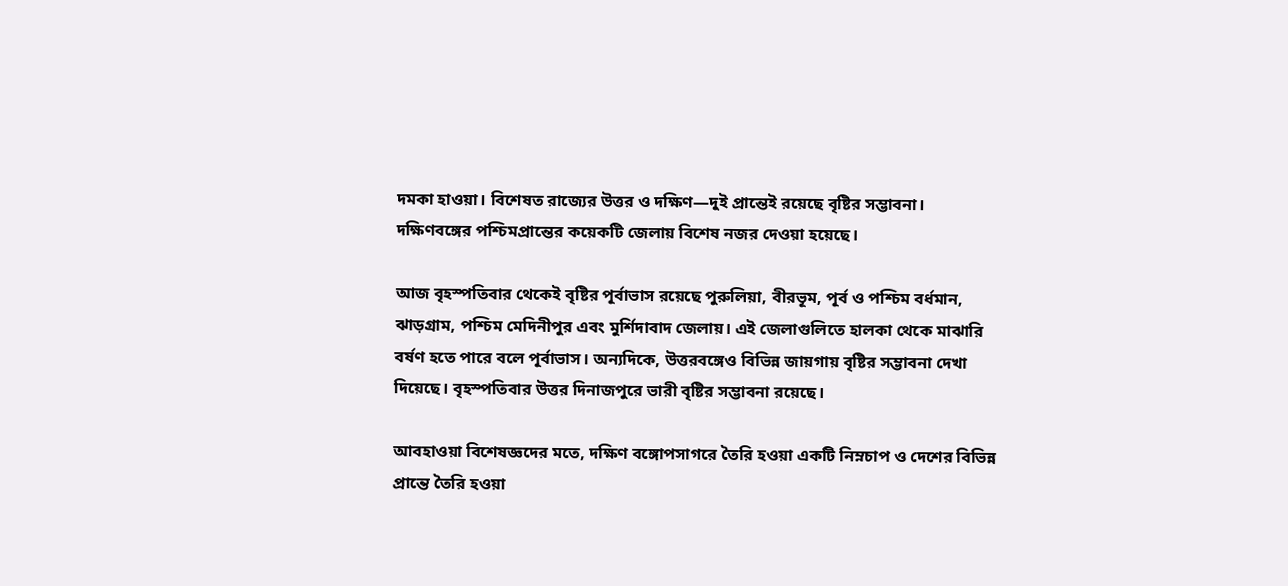দমকা হাওয়া। বিশেষত রাজ্যের উত্তর ও দক্ষিণ—দুই প্রান্তেই রয়েছে বৃষ্টির সম্ভাবনা। দক্ষিণবঙ্গের পশ্চিমপ্রান্তের কয়েকটি জেলায় বিশেষ নজর দেওয়া হয়েছে।

আজ বৃহস্পতিবার থেকেই বৃষ্টির পূর্বাভাস রয়েছে পুরুলিয়া, বীরভূম, পূর্ব ও পশ্চিম বর্ধমান, ঝাড়গ্রাম, পশ্চিম মেদিনীপুর এবং মুর্শিদাবাদ জেলায়। এই জেলাগুলিতে হালকা থেকে মাঝারি বর্ষণ হতে পারে বলে পূর্বাভাস। অন্যদিকে, উত্তরবঙ্গেও বিভিন্ন জায়গায় বৃষ্টির সম্ভাবনা দেখা দিয়েছে। বৃহস্পতিবার উত্তর দিনাজপুরে ভারী বৃষ্টির সম্ভাবনা রয়েছে।

আবহাওয়া বিশেষজ্ঞদের মতে, দক্ষিণ বঙ্গোপসাগরে তৈরি হওয়া একটি নিম্নচাপ ও দেশের বিভিন্ন প্রান্তে তৈরি হওয়া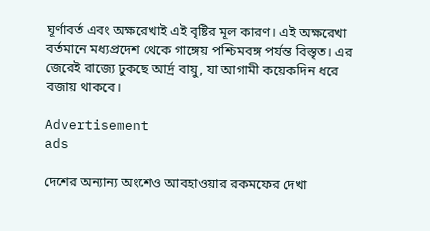ঘূর্ণাবর্ত এবং অক্ষরেখাই এই বৃষ্টির মূল কারণ। এই অক্ষরেখা বর্তমানে মধ্যপ্রদেশ থেকে গাঙ্গেয় পশ্চিমবঙ্গ পর্যন্ত বিস্তৃত। এর জেরেই রাজ্যে ঢুকছে আর্দ্র বায়ু, যা আগামী কয়েকদিন ধরে বজায় থাকবে।

Advertisement
ads

দেশের অন্যান্য অংশেও আবহাওয়ার রকমফের দেখা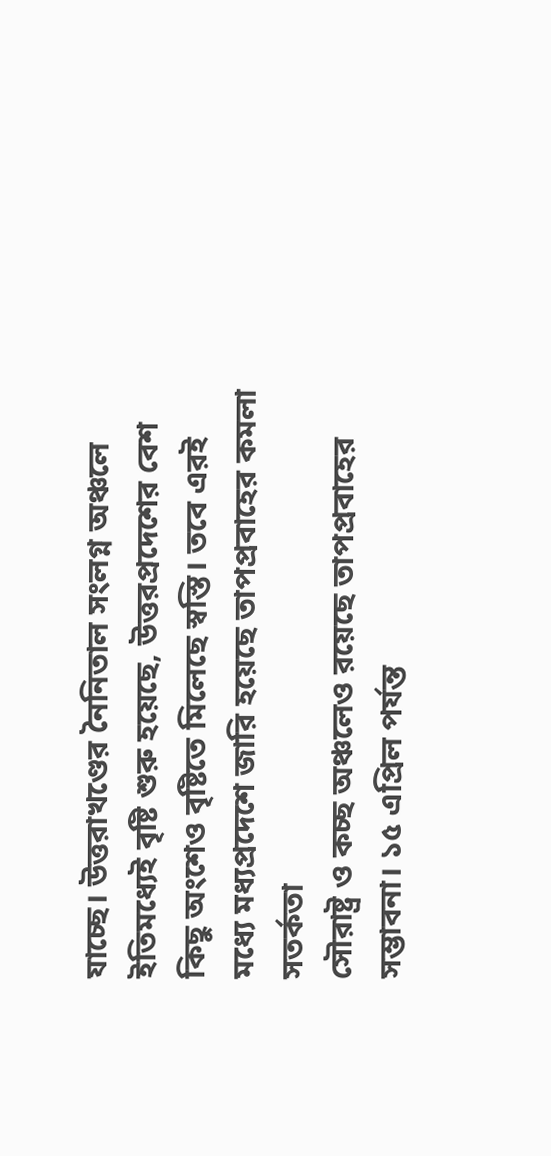যাচ্ছে। উত্তরাখণ্ডের নৈনিতাল সংলগ্ন অঞ্চলে ইতিমধ্যেই বৃষ্টি শুরু হয়েছে, উত্তরপ্রদেশের বেশ কিছু অংশেও বৃষ্টিতে মিলেছে স্বস্তি। তবে এরই মধ্যে মধ্যপ্রদেশে জারি হয়েছে তাপপ্রবাহের কমলা সতর্কতা
সৌরাষ্ট্র ও কচ্ছ অঞ্চলেও রয়েছে তাপপ্রবাহের সম্ভাবনা। ১৫ এপ্রিল পর্যন্ত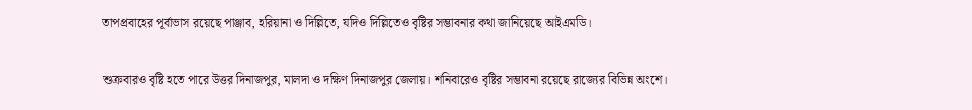তাপপ্রবাহের পূর্বাভাস রয়েছে পাঞ্জাব, হরিয়ানা ও দিল্লিতে, যদিও দিল্লিতেও বৃষ্টির সম্ভাবনার কথা জানিয়েছে আইএমডি।

শুক্রবারও বৃষ্টি হতে পারে উত্তর দিনাজপুর, মালদা ও দক্ষিণ দিনাজপুর জেলায়। শনিবারেও বৃষ্টির সম্ভাবনা রয়েছে রাজ্যের বিভিন্ন অংশে।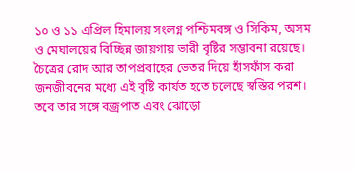১০ ও ১১ এপ্রিল হিমালয় সংলগ্ন পশ্চিমবঙ্গ ও সিকিম, অসম ও মেঘালয়ের বিচ্ছিন্ন জায়গায় ভারী বৃষ্টির সম্ভাবনা রয়েছে। চৈত্রের রোদ আর তাপপ্রবাহের ভেতর দিয়ে হাঁসফাঁস করা জনজীবনের মধ্যে এই বৃষ্টি কার্যত হতে চলেছে স্বস্তির পরশ। তবে তার সঙ্গে বজ্রপাত এবং ঝোড়ো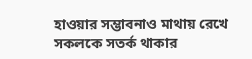হাওয়ার সম্ভাবনাও মাথায় রেখে সকলকে সতর্ক থাকার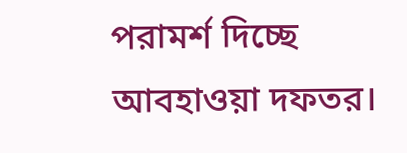পরামর্শ দিচ্ছে আবহাওয়া দফতর।